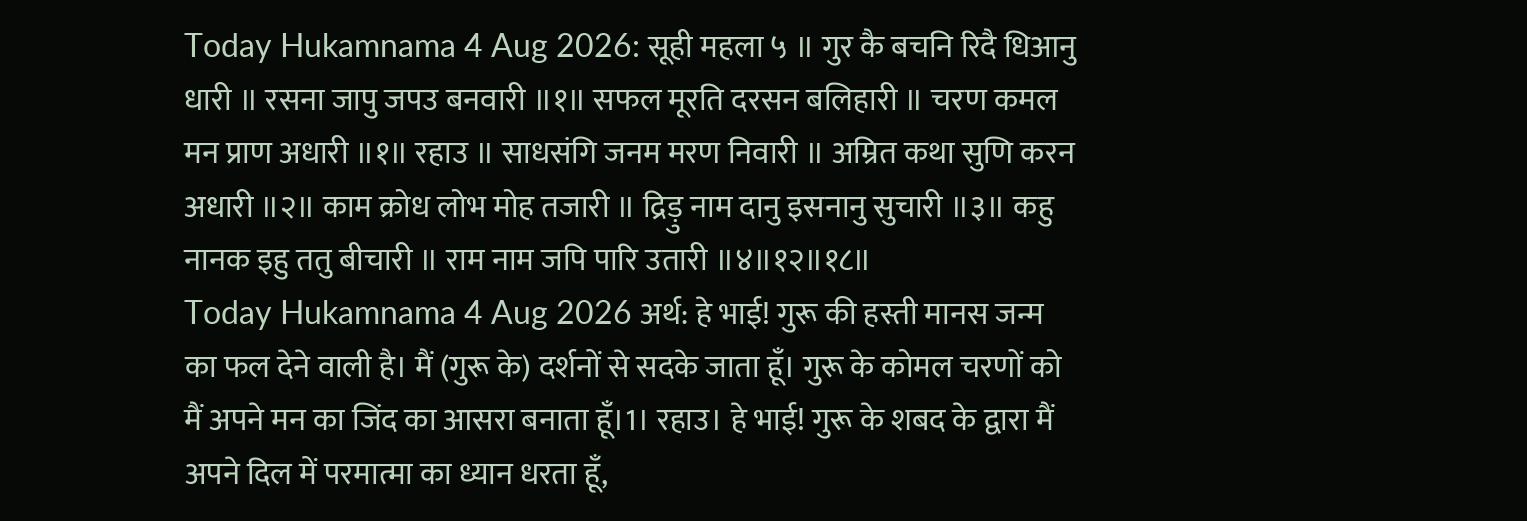Today Hukamnama 4 Aug 2026: सूही महला ५ ॥ गुर कै बचनि रिदै धिआनु धारी ॥ रसना जापु जपउ बनवारी ॥१॥ सफल मूरति दरसन बलिहारी ॥ चरण कमल मन प्राण अधारी ॥१॥ रहाउ ॥ साधसंगि जनम मरण निवारी ॥ अम्रित कथा सुणि करन अधारी ॥२॥ काम क्रोध लोभ मोह तजारी ॥ द्रिड़ु नाम दानु इसनानु सुचारी ॥३॥ कहु नानक इहु ततु बीचारी ॥ राम नाम जपि पारि उतारी ॥४॥१२॥१८॥
Today Hukamnama 4 Aug 2026 अर्थ: हे भाई! गुरू की हस्ती मानस जन्म का फल देने वाली है। मैं (गुरू के) दर्शनों से सदके जाता हूँ। गुरू के कोमल चरणों को मैं अपने मन का जिंद का आसरा बनाता हूँ।1। रहाउ। हे भाई! गुरू के शबद के द्वारा मैं अपने दिल में परमात्मा का ध्यान धरता हूँ,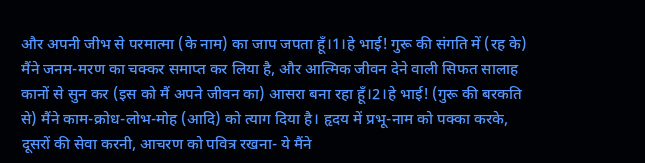और अपनी जीभ से परमात्मा (के नाम) का जाप जपता हूँ।1।हे भाई! गुरू की संगति में (रह के) मैंने जनम-मरण का चक्कर समाप्त कर लिया है, और आत्मिक जीवन देने वाली सिफत सालाह कानों से सुन कर (इस को मैं अपने जीवन का) आसरा बना रहा हूँ।2।हे भाई! (गुरू की बरकति से) मैंने काम-क्रोध-लोभ-मोह (आदि) को त्याग दिया है। हृदय में प्रभू-नाम को पक्का करके, दूसरों की सेवा करनी, आचरण को पवित्र रखना- ये मैंने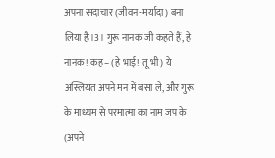अपना सदाचार (जीवन-मर्यादा) बना लिया है।3। गुरू नानक जी कहते हैं, हे नानक! कह– (हे भाई! तू भी) ये अस्लियत अपने मन में बसा ले, और गुरू के माध्यम से परमात्मा का नाम जप के (अपने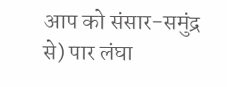आप को संसार-समुंद्र से) पार लंघा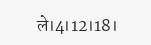ले।4।12।18।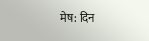मेष: दिन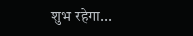शुभ रहेगा...